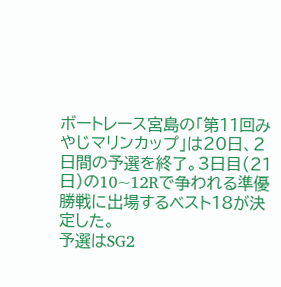ボートレース宮島の「第11回みやじマリンカップ」は20日、2日間の予選を終了。3日目(21日)の10~12Rで争われる準優勝戦に出場するベスト18が決定した。
予選はSG2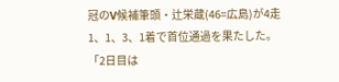冠のV候補筆頭・辻栄蔵(46=広島)が4走1、1、3、1着で首位通過を果たした。「2日目は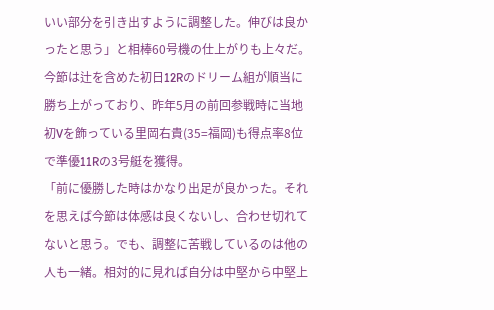いい部分を引き出すように調整した。伸びは良かったと思う」と相棒60号機の仕上がりも上々だ。
今節は辻を含めた初日12Rのドリーム組が順当に勝ち上がっており、昨年5月の前回参戦時に当地初Vを飾っている里岡右貴(35=福岡)も得点率8位で準優11Rの3号艇を獲得。
「前に優勝した時はかなり出足が良かった。それを思えば今節は体感は良くないし、合わせ切れてないと思う。でも、調整に苦戦しているのは他の人も一緒。相対的に見れば自分は中堅から中堅上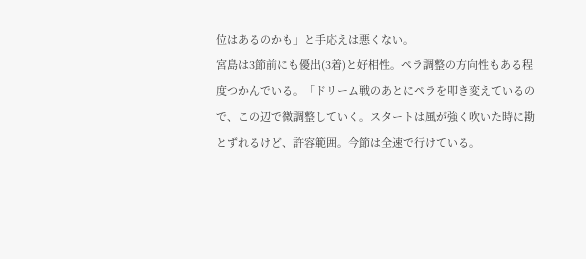位はあるのかも」と手応えは悪くない。
宮島は3節前にも優出(3着)と好相性。ペラ調整の方向性もある程度つかんでいる。「ドリーム戦のあとにペラを叩き変えているので、この辺で微調整していく。スタートは風が強く吹いた時に勘とずれるけど、許容範囲。今節は全速で行けている。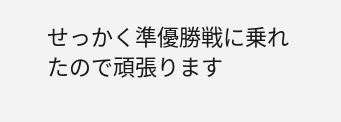せっかく準優勝戦に乗れたので頑張ります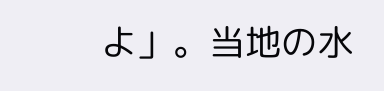よ」。当地の水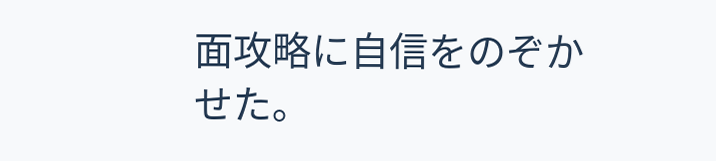面攻略に自信をのぞかせた。